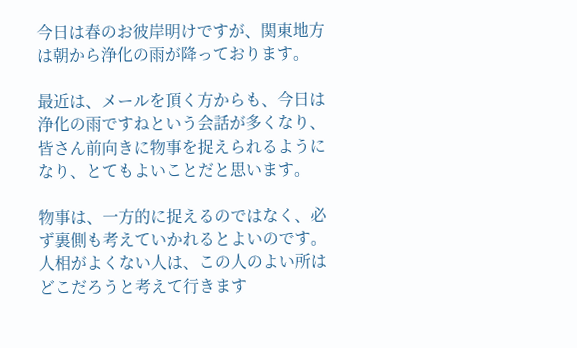今日は春のお彼岸明けですが、関東地方は朝から浄化の雨が降っております。

最近は、メールを頂く方からも、今日は浄化の雨ですねという会話が多くなり、皆さん前向きに物事を捉えられるようになり、とてもよいことだと思います。

物事は、一方的に捉えるのではなく、必ず裏側も考えていかれるとよいのです。
人相がよくない人は、この人のよい所はどこだろうと考えて行きます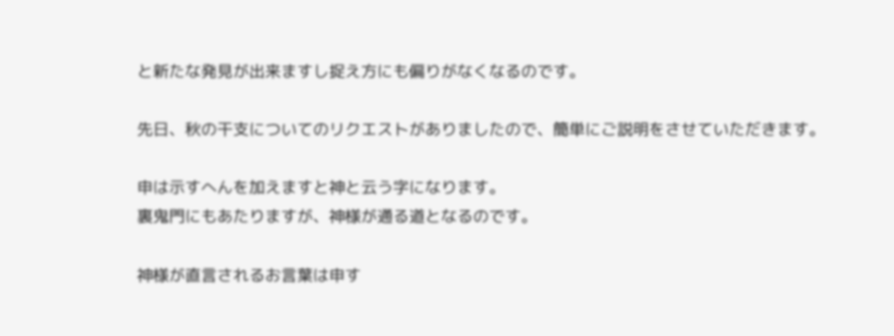と新たな発見が出来ますし捉え方にも偏りがなくなるのです。

先日、秋の干支についてのリクエストがありましたので、簡単にご説明をさせていただきます。

申は示すへんを加えますと神と云う字になります。
裏鬼門にもあたりますが、神様が通る道となるのです。

神様が直言されるお言葉は申す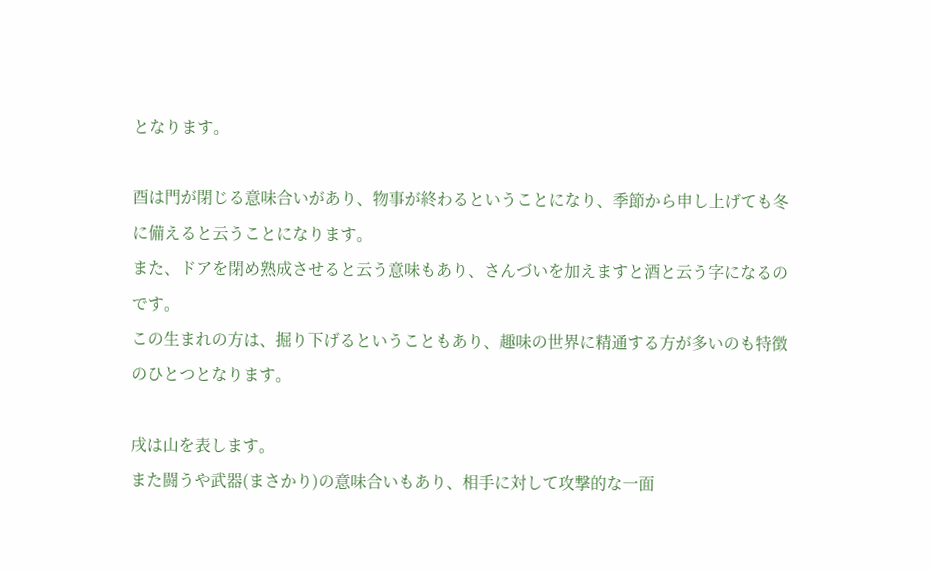となります。

酉は門が閉じる意味合いがあり、物事が終わるということになり、季節から申し上げても冬に備えると云うことになります。
また、ドアを閉め熟成させると云う意味もあり、さんづいを加えますと酒と云う字になるのです。
この生まれの方は、掘り下げるということもあり、趣味の世界に精通する方が多いのも特徴のひとつとなります。

戌は山を表します。
また闘うや武器(まさかり)の意味合いもあり、相手に対して攻撃的な一面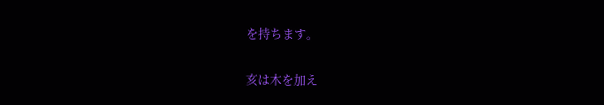を持ちます。

亥は木を加え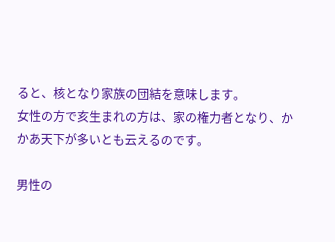ると、核となり家族の団結を意味します。
女性の方で亥生まれの方は、家の権力者となり、かかあ天下が多いとも云えるのです。

男性の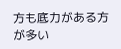方も底力がある方が多い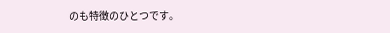のも特徴のひとつです。